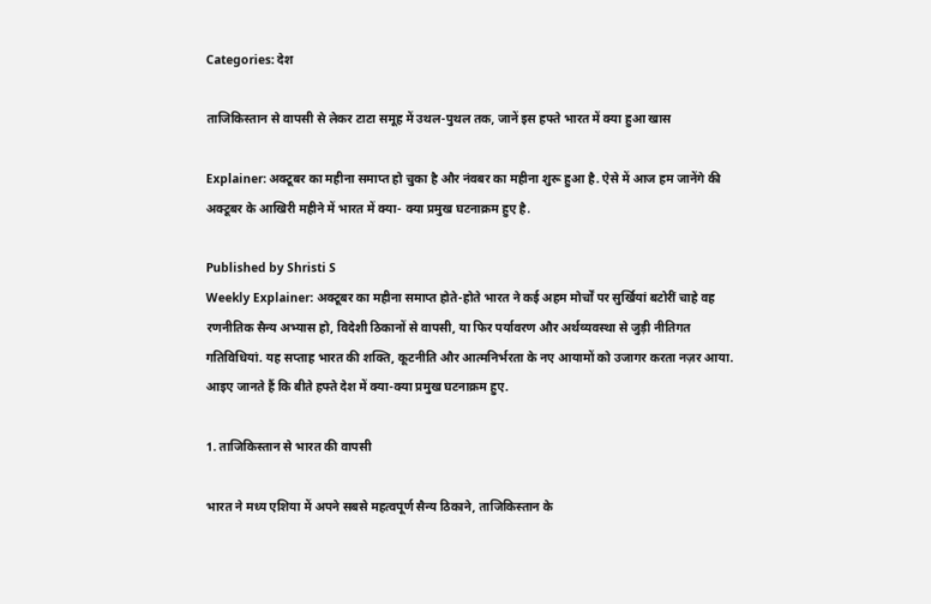Categories: देश

ताजिकिस्तान से वापसी से लेकर टाटा समूह में उथल-पुथल तक, जानें इस हफ्ते भारत में क्या हुआ खास

Explainer: अक्टूबर का महीना समाप्त हो चुका है और नंवबर का महीना शुरू हुआ है. ऐसे में आज हम जानेंगे की अक्टूबर के आखिरी महीने में भारत में क्या- क्या प्रमुख घटनाक्रम हुए है.

Published by Shristi S
Weekly Explainer: अक्टूबर का महीना समाप्त होते-होते भारत ने कई अहम मोर्चों पर सुर्खियां बटोरीं चाहे वह रणनीतिक सैन्य अभ्यास हो, विदेशी ठिकानों से वापसी, या फिर पर्यावरण और अर्थव्यवस्था से जुड़ी नीतिगत गतिविधियां. यह सप्ताह भारत की शक्ति, कूटनीति और आत्मनिर्भरता के नए आयामों को उजागर करता नज़र आया. आइए जानते हैं कि बीते हफ्ते देश में क्या-क्या प्रमुख घटनाक्रम हुए.

1. ताजिकिस्तान से भारत की वापसी

भारत ने मध्य एशिया में अपने सबसे महत्वपूर्ण सैन्य ठिकाने, ताजिकिस्तान के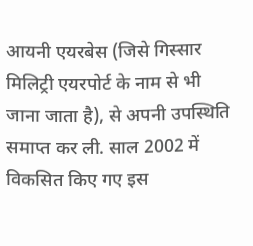आयनी एयरबेस (जिसे गिस्सार मिलिट्री एयरपोर्ट के नाम से भी जाना जाता है), से अपनी उपस्थिति समाप्त कर ली. साल 2002 में विकसित किए गए इस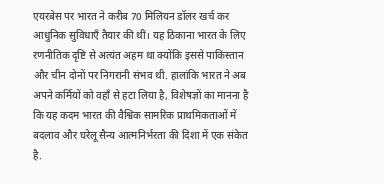एयरबेस पर भारत ने करीब 70 मिलियन डॉलर खर्च कर आधुनिक सुविधाएँ तैयार की थीं। यह ठिकाना भारत के लिए रणनीतिक दृष्टि से अत्यंत अहम था क्योंकि इससे पाकिस्तान और चीन दोनों पर निगरानी संभव थी. हालांकि भारत ने अब अपने कर्मियों को वहाँ से हटा लिया है, विशेषज्ञों का मानना है कि यह कदम भारत की वैश्विक सामरिक प्राथमिकताओं में बदलाव और घरेलू सैन्य आत्मनिर्भरता की दिशा में एक संकेत है.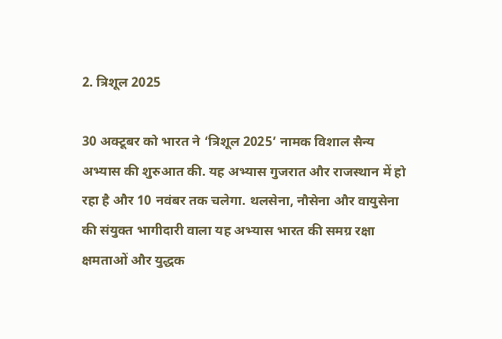2. त्रिशूल 2025

30 अक्टूबर को भारत ने ‘त्रिशूल 2025’ नामक विशाल सैन्य अभ्यास की शुरुआत की. यह अभ्यास गुजरात और राजस्थान में हो रहा है और 10 नवंबर तक चलेगा. थलसेना, नौसेना और वायुसेना की संयुक्त भागीदारी वाला यह अभ्यास भारत की समग्र रक्षा क्षमताओं और युद्धक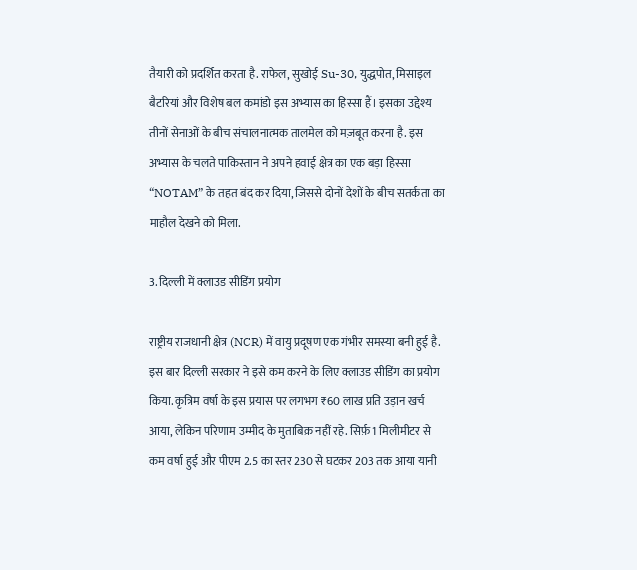तैयारी को प्रदर्शित करता है. राफेल, सुखोई Su-30, युद्धपोत, मिसाइल बैटरियां और विशेष बल कमांडो इस अभ्यास का हिस्सा हैं। इसका उद्देश्य तीनों सेनाओं के बीच संचालनात्मक तालमेल को मज़बूत करना है. इस अभ्यास के चलते पाकिस्तान ने अपने हवाई क्षेत्र का एक बड़ा हिस्सा “NOTAM” के तहत बंद कर दिया, जिससे दोनों देशों के बीच सतर्कता का माहौल देखने को मिला.

3. दिल्ली में क्लाउड सीडिंग प्रयोग

राष्ट्रीय राजधानी क्षेत्र (NCR) में वायु प्रदूषण एक गंभीर समस्या बनी हुई है. इस बार दिल्ली सरकार ने इसे कम करने के लिए क्लाउड सीडिंग का प्रयोग किया. कृत्रिम वर्षा के इस प्रयास पर लगभग ₹60 लाख प्रति उड़ान खर्च आया, लेकिन परिणाम उम्मीद के मुताबिक़ नहीं रहे. सिर्फ़ 1 मिलीमीटर से कम वर्षा हुई और पीएम 2.5 का स्तर 230 से घटकर 203 तक आया यानी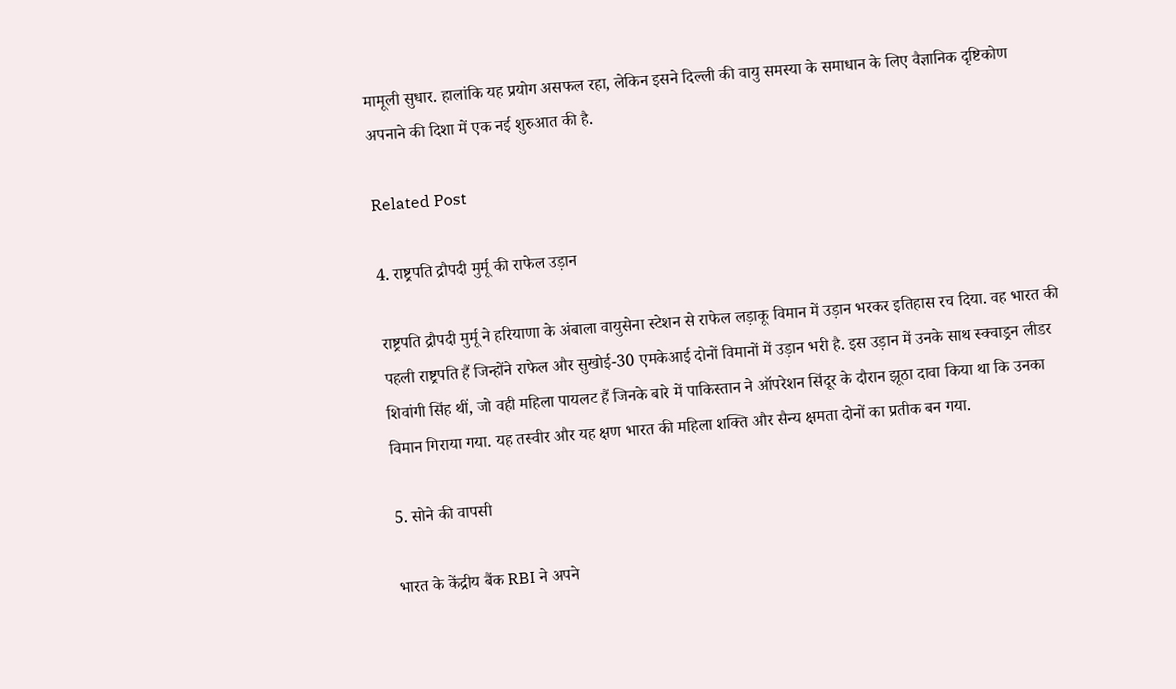मामूली सुधार. हालांकि यह प्रयोग असफल रहा, लेकिन इसने दिल्ली की वायु समस्या के समाधान के लिए वैज्ञानिक दृष्टिकोण अपनाने की दिशा में एक नई शुरुआत की है.

Related Post

4. राष्ट्रपति द्रौपदी मुर्मू की राफेल उड़ान

राष्ट्रपति द्रौपदी मुर्मू ने हरियाणा के अंबाला वायुसेना स्टेशन से राफेल लड़ाकू विमान में उड़ान भरकर इतिहास रच दिया. वह भारत की पहली राष्ट्रपति हैं जिन्होंने राफेल और सुखोई-30 एमकेआई दोनों विमानों में उड़ान भरी है. इस उड़ान में उनके साथ स्क्वाड्रन लीडर शिवांगी सिंह थीं, जो वही महिला पायलट हैं जिनके बारे में पाकिस्तान ने ऑपरेशन सिंदूर के दौरान झूठा दावा किया था कि उनका विमान गिराया गया. यह तस्वीर और यह क्षण भारत की महिला शक्ति और सैन्य क्षमता दोनों का प्रतीक बन गया.

5. सोने की वापसी

भारत के केंद्रीय बैंक RBI ने अपने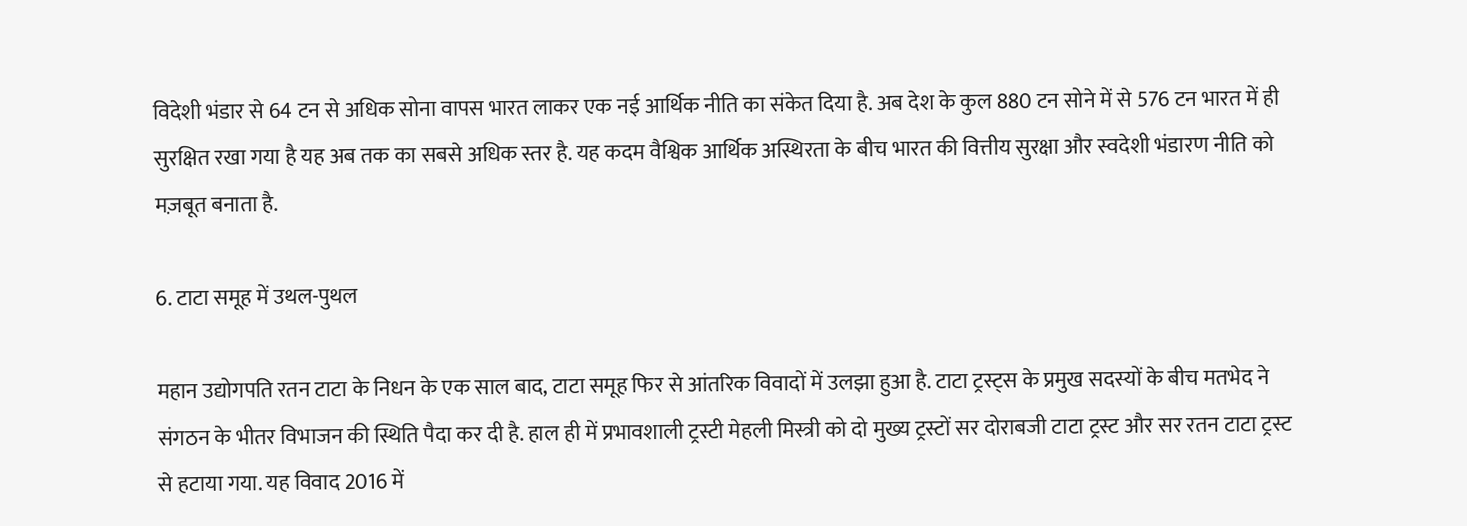विदेशी भंडार से 64 टन से अधिक सोना वापस भारत लाकर एक नई आर्थिक नीति का संकेत दिया है. अब देश के कुल 880 टन सोने में से 576 टन भारत में ही सुरक्षित रखा गया है यह अब तक का सबसे अधिक स्तर है. यह कदम वैश्विक आर्थिक अस्थिरता के बीच भारत की वित्तीय सुरक्षा और स्वदेशी भंडारण नीति को मज़बूत बनाता है.

6. टाटा समूह में उथल-पुथल

महान उद्योगपति रतन टाटा के निधन के एक साल बाद, टाटा समूह फिर से आंतरिक विवादों में उलझा हुआ है. टाटा ट्रस्ट्स के प्रमुख सदस्यों के बीच मतभेद ने संगठन के भीतर विभाजन की स्थिति पैदा कर दी है. हाल ही में प्रभावशाली ट्रस्टी मेहली मिस्त्री को दो मुख्य ट्रस्टों सर दोराबजी टाटा ट्रस्ट और सर रतन टाटा ट्रस्ट से हटाया गया. यह विवाद 2016 में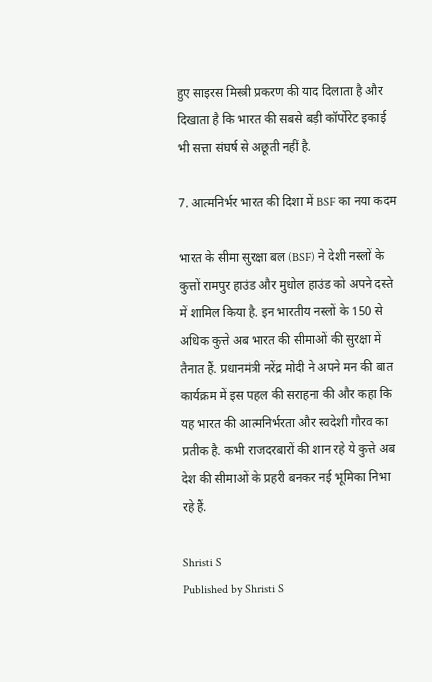हुए साइरस मिस्त्री प्रकरण की याद दिलाता है और दिखाता है कि भारत की सबसे बड़ी कॉर्पोरेट इकाई भी सत्ता संघर्ष से अछूती नहीं है.

7. आत्मनिर्भर भारत की दिशा में BSF का नया कदम

भारत के सीमा सुरक्षा बल (BSF) ने देशी नस्लों के कुत्तों रामपुर हाउंड और मुधोल हाउंड को अपने दस्ते में शामिल किया है. इन भारतीय नस्लों के 150 से अधिक कुत्ते अब भारत की सीमाओं की सुरक्षा में तैनात हैं. प्रधानमंत्री नरेंद्र मोदी ने अपने मन की बात कार्यक्रम में इस पहल की सराहना की और कहा कि यह भारत की आत्मनिर्भरता और स्वदेशी गौरव का प्रतीक है. कभी राजदरबारों की शान रहे ये कुत्ते अब देश की सीमाओं के प्रहरी बनकर नई भूमिका निभा रहे हैं.

Shristi S
Published by Shristi S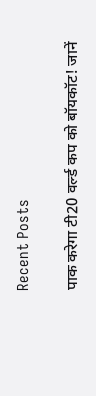Recent Posts

पाक करेगा टी20 वर्ल्ड कप को बॉयकॉट! जानें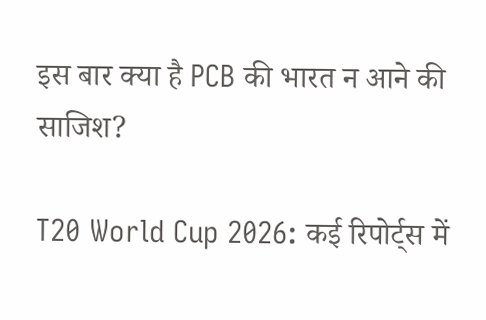इस बार क्या है PCB की भारत न आने की साजिश?

T20 World Cup 2026: कई रिपोर्ट्स में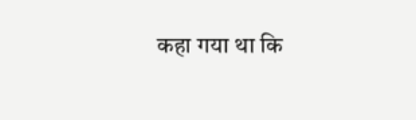कहा गया था कि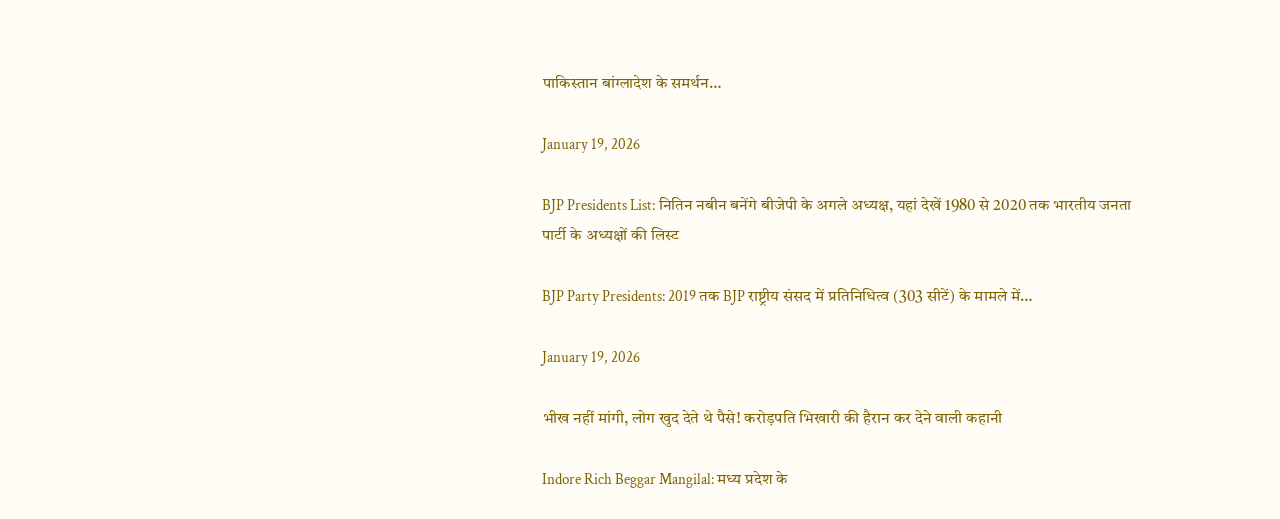पाकिस्तान बांग्लादेश के समर्थन…

January 19, 2026

BJP Presidents List: नितिन नबीन बनेंगे बीजेपी के अगले अध्यक्ष, यहां देखें 1980 से 2020 तक भारतीय जनता पार्टी के अध्यक्षों की लिस्ट

BJP Party Presidents: 2019 तक BJP राष्ट्रीय संसद में प्रतिनिधित्व (303 सीटें) के मामले में…

January 19, 2026

भीख नहीं मांगी, लोग खुद देते थे पैसे! करोड़पति भिखारी की हैरान कर देने वाली कहानी

Indore Rich Beggar Mangilal: मध्य प्रदेश के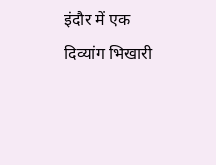इंदौर में एक दिव्यांग भिखारी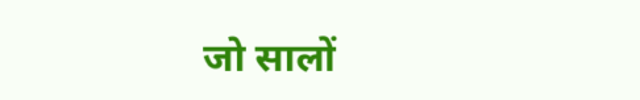जो सालों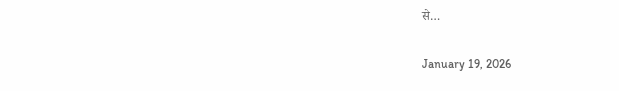से…

January 19, 2026